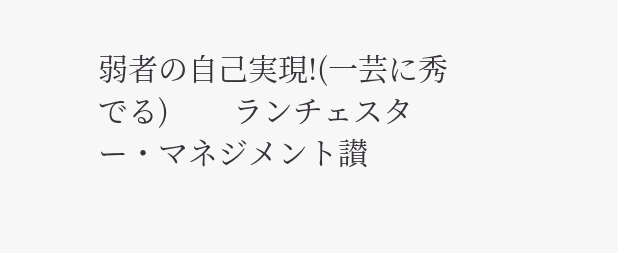弱者の自己実現!(一芸に秀でる)        ランチェスター・マネジメント讃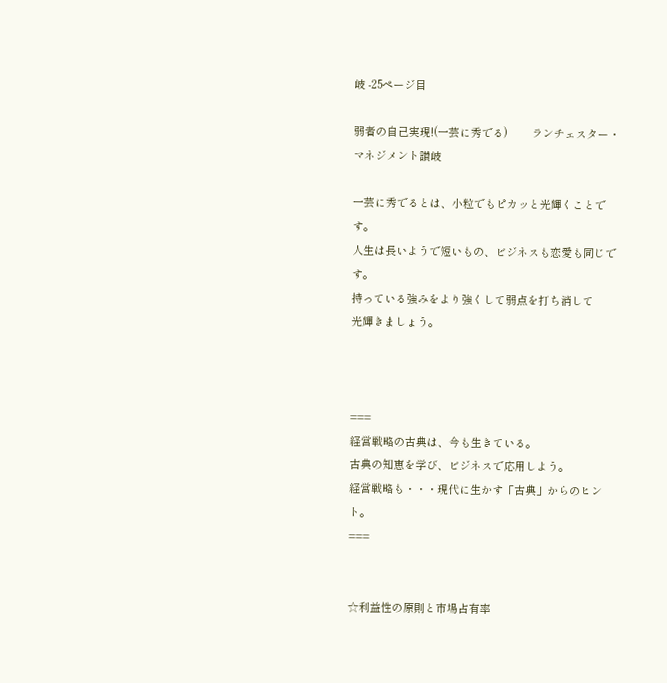岐 -25ページ目

弱者の自己実現!(一芸に秀でる)        ランチェスター・マネジメント讃岐

一芸に秀でるとは、小粒でもピカッと光輝くことです。
人生は長いようで短いもの、ビジネスも恋愛も同じです。
持っている強みをより強くして弱点を打ち消して
光輝きましょう。



===
経営戦略の古典は、今も生きている。
古典の知恵を学び、ビジネスで応用しよう。
経営戦略も・・・現代に生かす「古典」からのヒント。
===


☆利益性の原則と市場占有率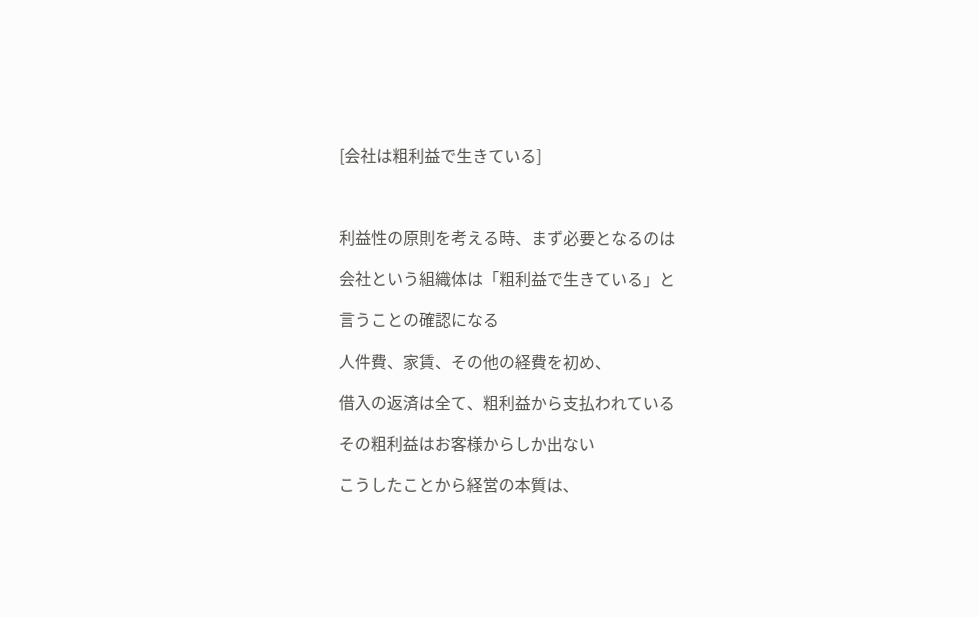[会社は粗利益で生きている]



利益性の原則を考える時、まず必要となるのは

会社という組織体は「粗利益で生きている」と

言うことの確認になる

人件費、家賃、その他の経費を初め、

借入の返済は全て、粗利益から支払われている

その粗利益はお客様からしか出ない

こうしたことから経営の本質は、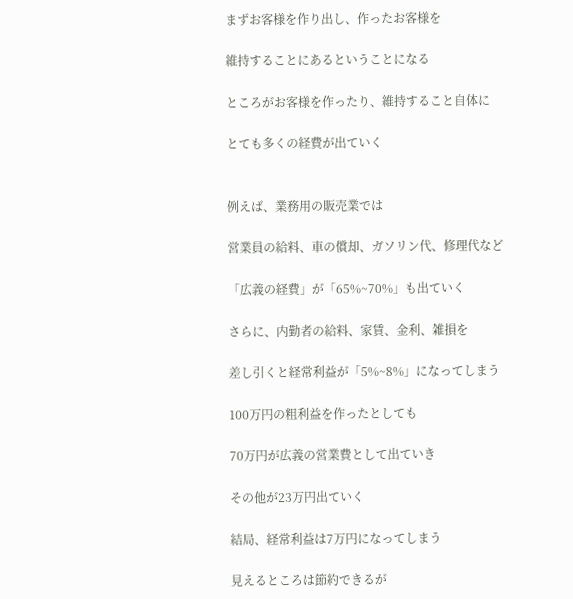まずお客様を作り出し、作ったお客様を

維持することにあるということになる

ところがお客様を作ったり、維持すること自体に

とても多くの経費が出ていく


例えば、業務用の販売業では

営業員の給料、車の償却、ガソリン代、修理代など

「広義の経費」が「65%~70%」も出ていく

さらに、内勤者の給料、家賃、金利、雑損を

差し引くと経常利益が「5%~8%」になってしまう

100万円の粗利益を作ったとしても

70万円が広義の営業費として出ていき

その他が23万円出ていく

結局、経常利益は7万円になってしまう

見えるところは節約できるが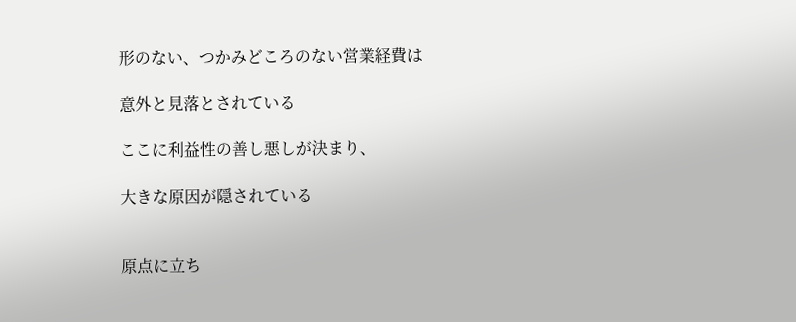形のない、つかみどころのない営業経費は

意外と見落とされている

ここに利益性の善し悪しが決まり、

大きな原因が隠されている


原点に立ち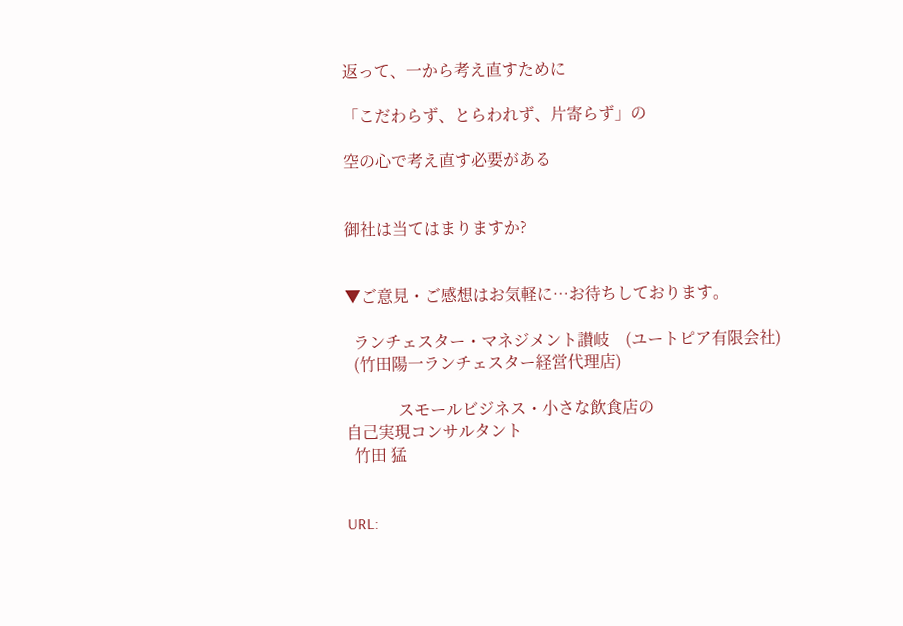返って、一から考え直すために

「こだわらず、とらわれず、片寄らず」の

空の心で考え直す必要がある


御社は当てはまりますか?


▼ご意見・ご感想はお気軽に…お待ちしております。

  ランチェスター・マネジメント讃岐    (ユートピア有限会社)
  (竹田陽一ランチェスター経営代理店)

             スモールビジネス・小さな飲食店の
自己実現コンサルタント
  竹田 猛


URL: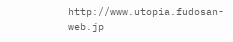http://www.utopia.fudosan-web.jp